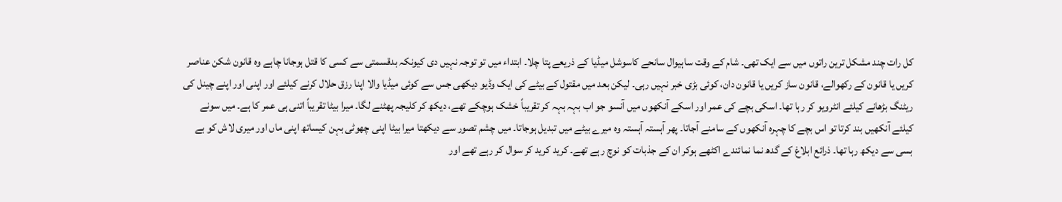کل رات چند مشکل ترین راتوں میں سے ایک تھی۔ شام کے وقت ساہیوال سانحے کاسوشل میڈیا کے ذریعے پتا چلا۔ ابتداء میں تو توجہ نہیں دی کیونکہ بدقسمتی سے کسی کا قتل ہوجانا چاہے وہ قانون شکن عناصر کریں یا قانون کے رکھوالے، قانون ساز کریں یا قانون دان، کوئی بڑی خبر نہیں رہی۔ لیکن بعد میں مقتول کے بیٹے کی ایک وڈیو دیکھی جس سے کوئی میڈیا والا اپنا رزق حلال کرنے کیلئے اور اپنی اور اپنے چینل کی ریٹنگ بڑھانے کیلئے انٹرویو کر رہا تھا۔ اسکی بچے کی عمر اور اسکے آنکھوں میں آنسو جو اب بہہ بہہ کر تقریباً خشک ہوچکے تھے، دیکھ کر کلیجہ پھٹنے لگا۔ میرا بیٹا تقریباً اتنی ہی عمر کا ہے۔ میں سونے کیلئے آنکھیں بند کرتا تو اس بچے کا چہرہ آنکھوں کے سامنے آجاتا۔ پھر آہستہ آہستہ وہ میرے بیٹے میں تبدیل ہوجاتا۔ میں چشم تصور سے دیکھتا میرا بیٹا اپنی چھوٹی بہن کیساتھ اپنی ماں اور میری لاش کو بے بسی سے دیکھ رہا تھا۔ ذرائع ابلاغ کے گدھ نما نمائندے اکٹھے ہوکر ان کے جذبات کو نوچ رہے تھے۔ کرید کرید کر سوال کر رہے تھے اور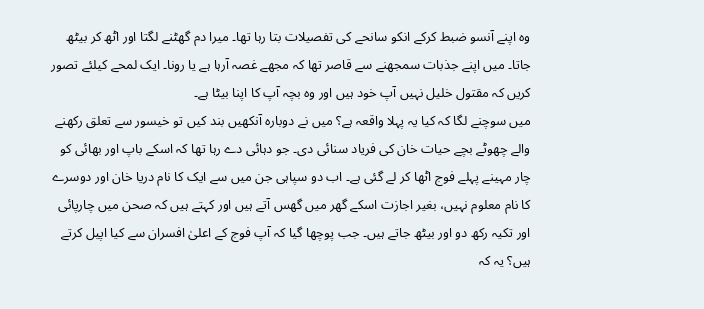وہ اپنے آنسو ضبط کرکے انکو سانحے کی تفصیلات بتا رہا تھا۔ میرا دم گھٹنے لگتا اور اٹھ کر بیٹھ جاتا۔ میں اپنے جذبات سمجھنے سے قاصر تھا کہ مجھے غصہ آرہا ہے یا رونا۔ ایک لمحے کیلئے تصور کریں کہ مقتول خلیل نہیں آپ خود ہیں اور وہ بچہ آپ کا اپنا بیٹا ہے۔
میں سوچنے لگا کہ کیا یہ پہلا واقعہ ہے؟ میں نے دوبارہ آنکھیں بند کیں تو خیسور سے تعلق رکھنے والے چھوٹے بچے حیات خان کی فریاد سنائی دی۔ جو دہائی دے رہا تھا کہ اسکے باپ اور بھائی کو چار مہینے پہلے فوج اٹھا کر لے گئی ہے۔ اب دو سپاہی جن میں سے ایک کا نام دریا خان اور دوسرے کا نام معلوم نہیں، بغیر اجازت اسکے گھر میں گھس آتے ہیں اور کہتے ہیں کہ صحن میں چارپائی اور تکیہ رکھ دو اور بیٹھ جاتے ہیں۔ جب پوچھا گیا کہ آپ فوج کے اعلیٰ افسران سے کیا اپیل کرتے ہیں؟ یہ کہ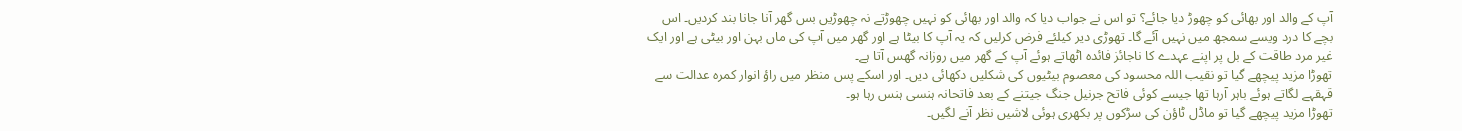آپ کے والد اور بھائی کو چھوڑ دیا جائے؟ تو اس نے جواب دیا کہ والد اور بھائی کو نہیں چھوڑتے نہ چھوڑیں بس گھر آنا جانا بند کردیں۔ اس بچے کا درد ویسے سمجھ میں نہیں آئے گا۔ تھوڑی دیر کیلئے فرض کرلیں کہ یہ آپ کا بیٹا ہے اور گھر میں آپ کی ماں بہن اور بیٹی ہے اور ایک غیر مرد طاقت کے بل پر اپنے عہدے کا ناجائز فائدہ اٹھاتے ہوئے آپ کے گھر میں روزانہ گھس آتا ہے۔
تھوڑا مزید پیچھے گیا تو نقیب اللہ محسود کی معصوم بیٹیوں کی شکلیں دکھائی دیں۔ اور اسکے پس منظر میں راؤ انوار کمرہ عدالت سے قہقہے لگاتے ہوئے باہر آرہا تھا جیسے کوئی فاتح جرنیل جنگ جیتنے کے بعد فاتحانہ ہنسی ہنس رہا ہو۔
تھوڑا مزید پیچھے گیا تو ماڈل ٹاؤن کی سڑکوں پر بکھری ہوئی لاشیں نظر آنے لگیں۔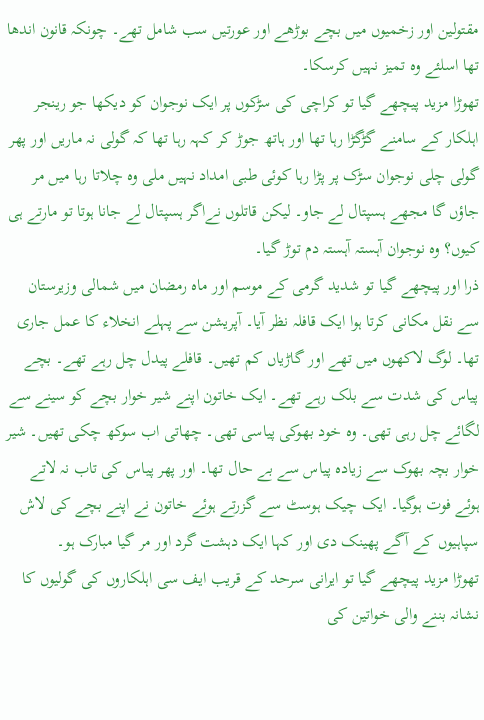مقتولین اور زخمیوں میں بچے بوڑھے اور عورتیں سب شامل تھے۔ چونکہ قانون اندھا تھا اسلئے وہ تمیز نہیں کرسکا۔
تھوڑا مزید پیچھے گیا تو کراچی کی سڑکوں پر ایک نوجوان کو دیکھا جو رینجر اہلکار کے سامنے گڑگڑا رہا تھا اور ہاتھ جوڑ کر کہہ رہا تھا کہ گولی نہ ماریں اور پھر گولی چلی نوجوان سڑک پر پڑا رہا کوئی طبی امداد نہیں ملی وہ چلاتا رہا میں مر جاؤں گا مجھے ہسپتال لے جاو۔ لیکن قاتلوں نےاگر ہسپتال لے جانا ہوتا تو مارتے ہی کیوں؟ وہ نوجوان آہستہ آہستہ دم توڑ گیا۔
ذرا اور پیچھے گیا تو شدید گرمی کے موسم اور ماہ رمضان میں شمالی وزیرستان سے نقل مکانی کرتا ہوا ایک قافلہ نظر آیا۔ آپریشن سے پہلے انخلاء کا عمل جاری تھا۔ لوگ لاکھوں میں تھے اور گاڑیاں کم تھیں۔ قافلے پیدل چل رہے تھے۔ بچے پیاس کی شدت سے بلک رہے تھے۔ ایک خاتون اپنے شیر خوار بچے کو سینے سے لگائے چل رہی تھی۔ وہ خود بھوکی پیاسی تھی۔ چھاتی اب سوکھ چکی تھیں۔ شیر خوار بچہ بھوک سے زیادہ پیاس سے بے حال تھا۔ اور پھر پیاس کی تاب نہ لاتے ہوئے فوت ہوگیا۔ ایک چیک ہوسٹ سے گزرتے ہوئے خاتون نے اپنے بچے کی لاش سپاہیوں کے آگے پھینک دی اور کہا ایک دہشت گرد اور مر گیا مبارک ہو۔
تھوڑا مزید پیچھے گیا تو ایرانی سرحد کے قریب ایف سی اہلکاروں کی گولیوں کا نشانہ بننے والی خواتین کی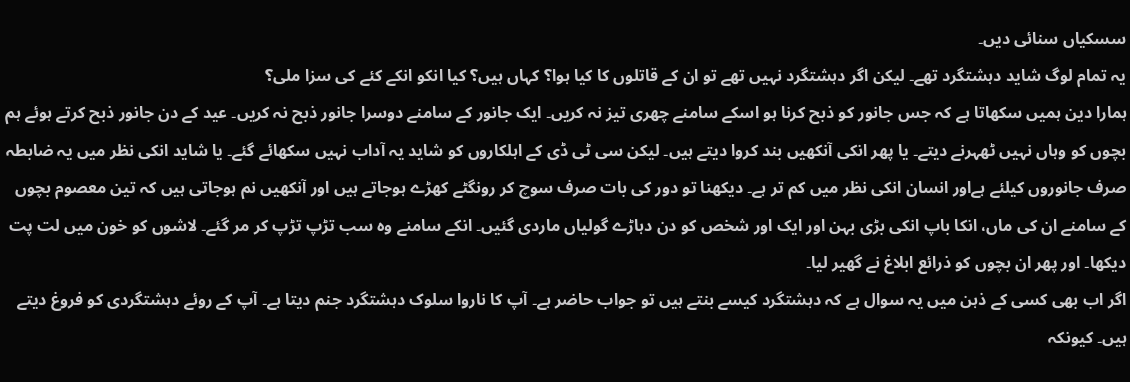سسکیاں سنائی دیں۔
یہ تمام لوگ شاید دہشتگرد تھے۔ لیکن اگر دہشتگرد نہیں تھے تو ان کے قاتلوں کا کیا ہوا؟ کہاں ہیں؟ کیا انکو انکے کئے کی سزا ملی؟
ہمارا دین ہمیں سکھاتا ہے کہ جس جانور کو ذبح کرنا ہو اسکے سامنے چھری تیز نہ کریں۔ ایک جانور کے سامنے دوسرا جانور ذبح نہ کریں۔ عید کے دن جانور ذبح کرتے ہوئے ہم بچوں کو وہاں نہیں ٹھہرنے دیتے۔ یا پھر انکی آنکھیں بند کروا دیتے ہیں۔ لیکن سی ٹی ڈی کے اہلکاروں کو شاید یہ آداب نہیں سکھائے گئے۔ یا شاید انکی نظر میں یہ ضابطہ صرف جانوروں کیلئے ہےاور انسان انکی نظر میں کم تر ہے۔ دیکھنا تو دور کی بات صرف سوچ کر رونگٹے کھڑے ہوجاتے ہیں اور آنکھیں نم ہوجاتی ہیں کہ تین معصوم بچوں کے سامنے ان کی ماں، انکا باپ انکی بڑی بہن اور ایک اور شخص کو دن دہاڑے گولیاں ماردی گئیں۔ انکے سامنے وہ سب تڑپ تڑپ کر مر گئے۔ لاشوں کو خون میں لت پت دیکھا۔ اور پھر ان بچوں کو ذرائع ابلاغ نے گھیر لیا۔
اگر اب بھی کسی کے ذہن میں یہ سوال ہے کہ دہشتگرد کیسے بنتے ہیں تو جواب حاضر ہے۔ آپ کا ناروا سلوک دہشتگرد جنم دیتا ہے۔ آپ کے روئے دہشتگردی کو فروغ دیتے ہیں۔ کیونکہ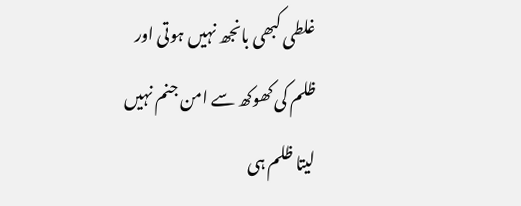غلطی کبھی بانجھ نہیں ہوتی اور ظلم کی کھوکھ سے امن جنم نہیں لیتا ظلم ہی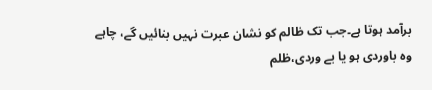برآمد ہوتا ہے۔جب تک ظالم کو نشان عبرت نہیں بنائیں گے، چاہے وہ باوردی ہو یا بے وردی،ظلم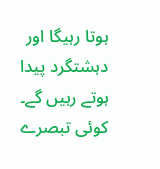ہوتا رہیگا اور دہشتگرد پیدا ہوتے رہیں گے۔
کوئی تبصرے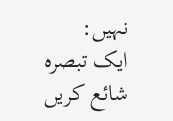نہیں:
ایک تبصرہ شائع کریں